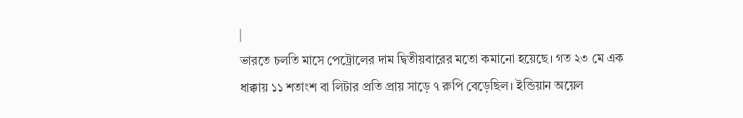|
ভারতে চলতি মাসে পেট্রোলের দাম দ্বিতীয়বারের মতো কমানো হয়েছে। গত ২৩ মে এক ধাক্কায় ১১ শতাংশ বা লিটার প্রতি প্রায় সাড়ে ৭ রুপি বেড়েছিল। ইন্ডিয়ান অয়েল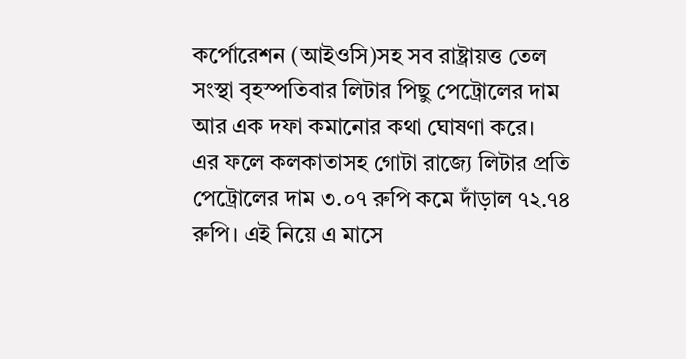কর্পোরেশন (আইওসি)সহ সব রাষ্ট্রায়ত্ত তেল সংস্থা বৃহস্পতিবার লিটার পিছু পেট্রোলের দাম আর এক দফা কমানোর কথা ঘোষণা করে।
এর ফলে কলকাতাসহ গোটা রাজ্যে লিটার প্রতি পেট্রোলের দাম ৩.০৭ রুপি কমে দাঁড়াল ৭২.৭৪ রুপি। এই নিয়ে এ মাসে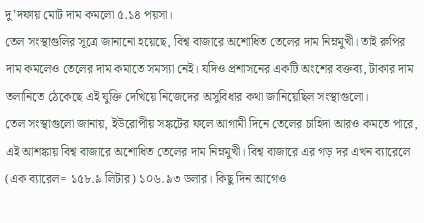দু’দফায় মোট দাম কমলো ৫.১৪ পয়সা।
তেল সংস্থাগুলির সূত্রে জানানো হয়েছে, বিশ্ব বাজারে অশোধিত তেলের দাম নিম্নমুখী। তাই রুপির দাম কমলেও তেলের দাম কমাতে সমস্যা নেই। যদিও প্রশাসনের একটি অংশের বক্তব্য, টাকার দাম তলানিতে ঠেকেছে এই যুক্তি দেখিয়ে নিজেদের অসুবিধার কথা জানিয়েছিল সংস্থাগুলো।
তেল সংস্থাগুলো জানায়, ইউরোপীয় সঙ্কটের ফলে আগামী দিনে তেলের চাহিদা আরও কমতে পারে, এই আশঙ্কায় বিশ্ব বাজারে অশোধিত তেলের দাম নিম্নমুখী। বিশ্ব বাজারে এর গড় দর এখন ব্যারেলে (এক ব্যারেল= ১৫৮.৯ লিটার) ১০৬.৯৩ ডলার। কিছু দিন আগেও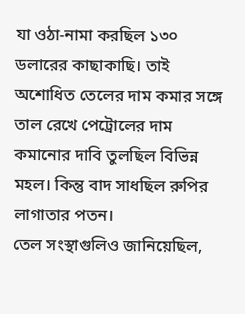যা ওঠা-নামা করছিল ১৩০ ডলারের কাছাকাছি। তাই অশোধিত তেলের দাম কমার সঙ্গে তাল রেখে পেট্রোলের দাম কমানোর দাবি তুলছিল বিভিন্ন মহল। কিন্তু বাদ সাধছিল রুপির লাগাতার পতন।
তেল সংস্থাগুলিও জানিয়েছিল,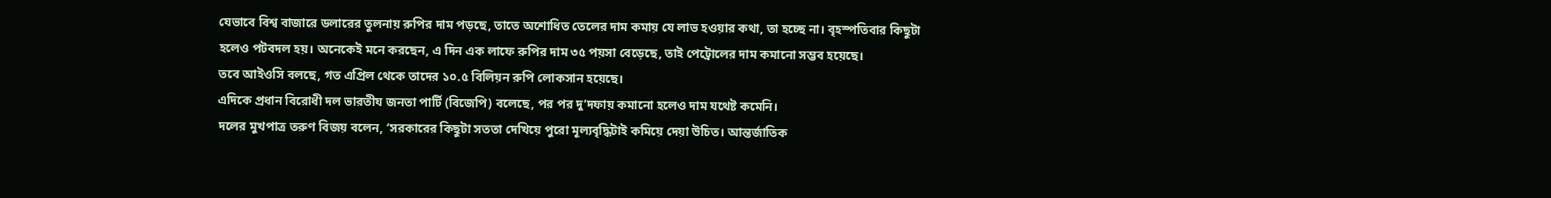যেভাবে বিশ্ব বাজারে ডলারের তুলনায় রুপির দাম পড়ছে, তাতে অশোধিত তেলের দাম কমায় যে লাভ হওয়ার কথা, তা হচ্ছে না। বৃহস্পতিবার কিছুটা হলেও পটবদল হয়। অনেকেই মনে করছেন, এ দিন এক লাফে রুপির দাম ৩৫ পয়সা বেড়েছে, তাই পেট্রোলের দাম কমানো সম্ভব হয়েছে।
তবে আইওসি বলছে, গত এপ্রিল থেকে তাদের ১০.৫ বিলিয়ন রুপি লোকসান হয়েছে।
এদিকে প্রধান বিরোধী দল ভারতীয জনতা পার্টি (বিজেপি) বলেছে, পর পর দু’দফায় কমানো হলেও দাম যথেষ্ট কমেনি।
দলের মুখপাত্র তরুণ বিজয় বলেন, ‘সরকারের কিছুটা সততা দেখিয়ে পুরো মূল্যবৃদ্ধিটাই কমিয়ে দেয়া উচিত। আন্তর্জাতিক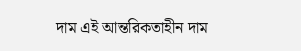দাম এই আন্তরিকতাহীন দাম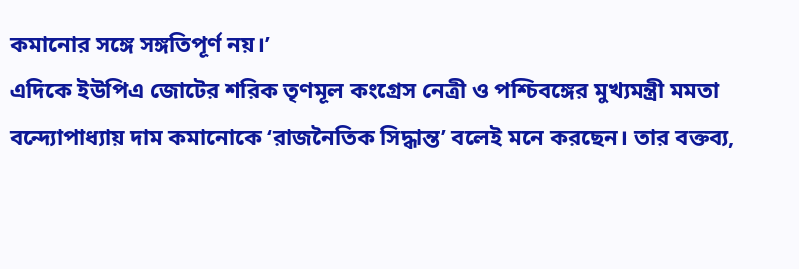কমানোর সঙ্গে সঙ্গতিপূর্ণ নয়।’
এদিকে ইউপিএ জোটের শরিক তৃণমূল কংগ্রেস নেত্রী ও পশ্চিবঙ্গের মুখ্যমন্ত্রী মমতা বন্দ্যোপাধ্যায় দাম কমানোকে ‘রাজনৈতিক সিদ্ধান্ত’ বলেই মনে করছেন। তার বক্তব্য,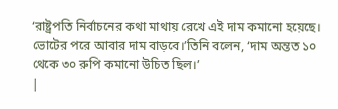‘রাষ্ট্রপতি নির্বাচনের কথা মাথায় রেখে এই দাম কমানো হয়েছে। ভোটের পরে আবার দাম বাড়বে।’তিনি বলেন, ‘দাম অন্তত ১০ থেকে ৩০ রুপি কমানো উচিত ছিল।’
|